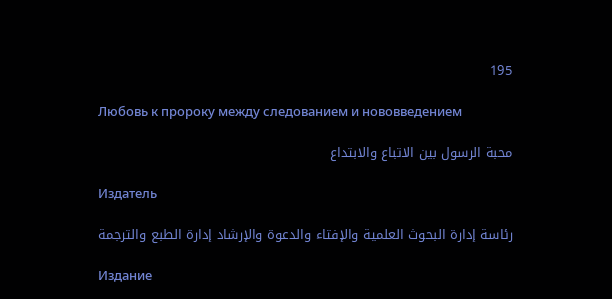195

Любовь к пророку между следованием и нововведением

محبة الرسول بين الاتباع والابتداع

Издатель

رئاسة إدارة البحوث العلمية والإفتاء والدعوة والإرشاد إدارة الطبع والترجمة

Издание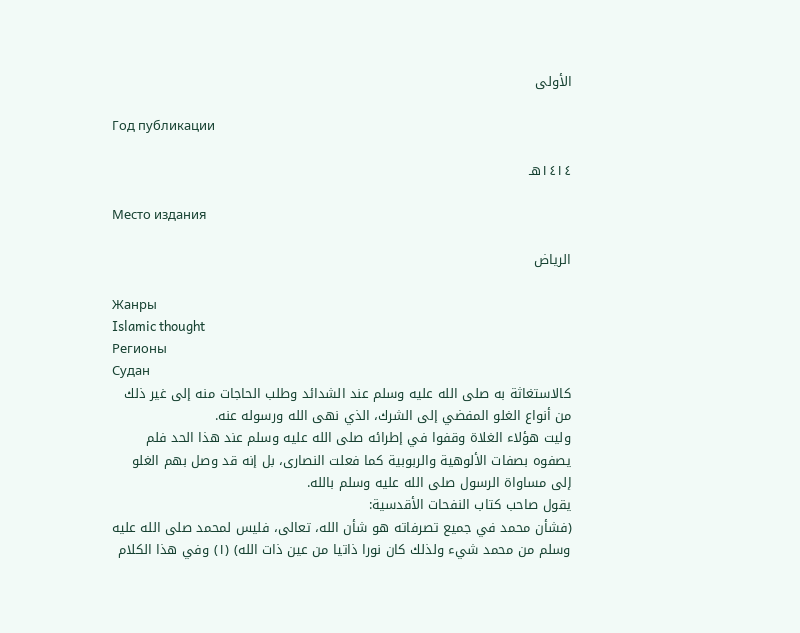الأولى

Год публикации

١٤١٤هـ

Место издания

الرياض

Жанры
Islamic thought
Регионы
Судан
كالاستغاثة به صلى الله عليه وسلم عند الشدائد وطلب الحاجات منه إلى غير ذلك من أنواع الغلو المفضي إلى الشرك، الذي نهى الله ورسوله عنه.
وليت هؤلاء الغلاة وقفوا في إطرائه صلى الله عليه وسلم عند هذا الحد فلم يصفوه بصفات الألوهية والربوبية كما فعلت النصارى، بل إنه قد وصل بهم الغلو إلى مساواة الرسول صلى الله عليه وسلم بالله.
يقول صاحب كتاب النفحات الأقدسية:
(فشأن محمد في جميع تصرفاته هو شأن الله، تعالى، فليس لمحمد صلى الله عليه وسلم من محمد شيء ولذلك كان نورا ذاتيا من عين ذات الله) (١) وفي هذا الكلام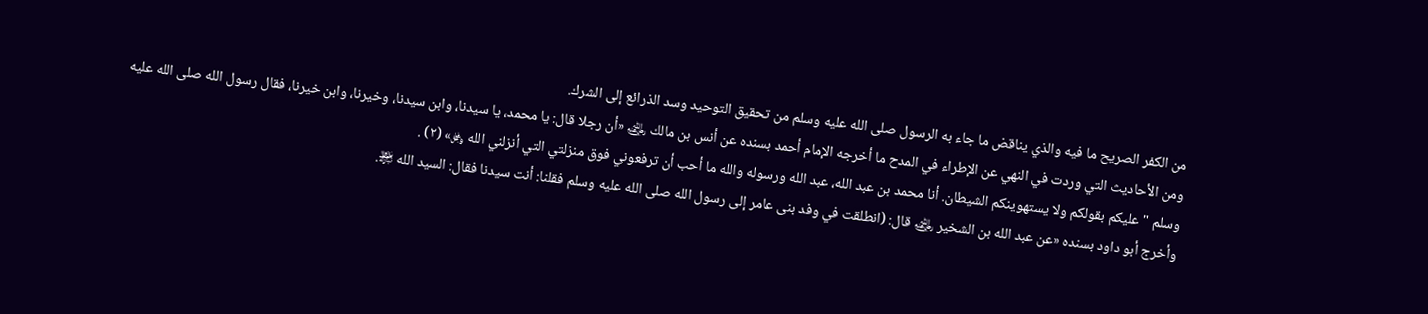من الكفر الصريح ما فيه والذي يناقض ما جاء به الرسول صلى الله عليه وسلم من تحقيق التوحيد وسد الذرائع إلى الشرك.
ومن الأحاديث التي وردت في النهي عن الإطراء في المدح ما أخرجه الإمام أحمد بسنده عن أنس بن مالك ﵁ «أن رجلا قال: يا محمد، يا سيدنا، وابن سيدنا، وخيرنا، وابن خيرنا، فقال رسول الله صلى الله عليه وسلم " عليكم بقولكم ولا يستهوينكم الشيطان. أنا محمد بن عبد الله، عبد الله ورسوله والله ما أحب أن ترفعوني فوق منزلتي التي أنزلني الله ﷿» (٢) .
وأخرج أبو داود بسنده «عن عبد الله بن الشخير ﵁ قال: (انطلقت في وفد بنى عامر إلى رسول الله صلى الله عليه وسلم فقلنا: أنت سيدنا فقال: السيد الله ﵎.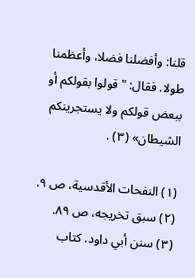قلنا: وأفضلنا فضلا، وأعظمنا طولا. فقال: " قولوا بقولكم أو ببعض قولكم ولا يستجرينكم الشيطان» (٣) .

(١) النفحات الأقدسية، ص ٩.
(٢) سبق تخريجه، ص ٨٩.
(٣) سنن أبي داود. كتاب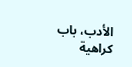الأدب، باب كراهية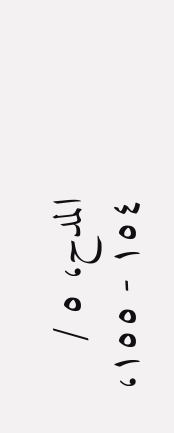المدح، ٥ / ١٥٤ - ١٥٥،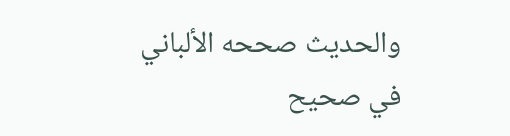والحديث صححه الألباني في صحيح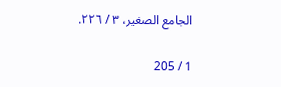الجامع الصغير، ٣ / ٢٢٦.

1 / 205